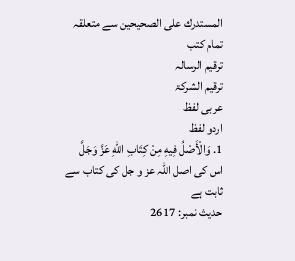المستدرك على الصحيحين سے متعلقہ
تمام کتب
ترقیم الرسالہ
ترقيم الشرکۃ
عربی لفظ
اردو لفظ
1. وَالْأَصْلُ فِيهِ مِنْ كِتَابِ اللهِ عَزَّ وَجَلَّ
اس کی اصل اللہ عز و جل کی کتاب سے ثابت ہے
حدیث نمبر: 2617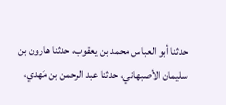حدثنا أبو العباس محمد بن يعقوب، حدثنا هارون بن سليمان الأصبهاني، حدثنا عبد الرحمن بن مَهدي،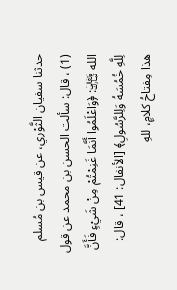حدثنا سفيان الثَّوْري، عن قيس بن مُسلم (1) ، قال: سألت الحسن بن محمد عن قول الله ﵎: ﴿وَاعْلَمُوا أَنَّمَا غَنِمْتُمْ مِنْ شَيْءٍ فَأَنَّ لِلَّهِ خُمُسَهُ وَلِلرَّسُولِ﴾ [الأنفال: 41] ، قال: هذا مِفتاحُ كلامٍ، للهِ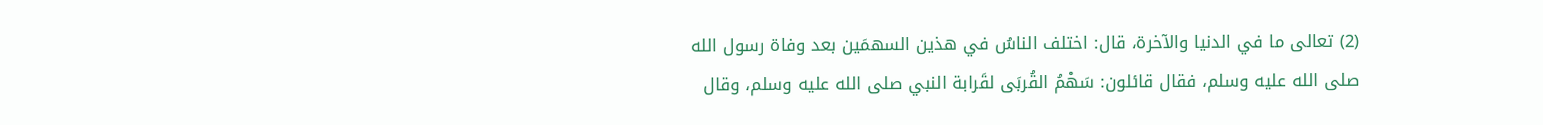(2) تعالى ما في الدنيا والآخرة، قال: اختلف الناسُ في هذين السهمَين بعد وفاة رسول الله صلى الله عليه وسلم، فقال قائلون: سَهْمُ القُربَى لقَرابة النبي صلى الله عليه وسلم، وقال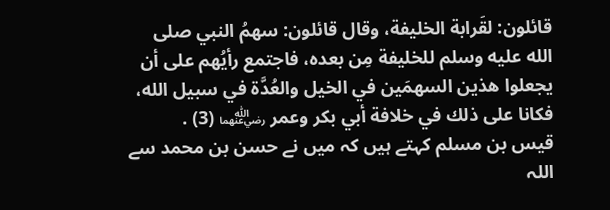قائلون: لقَرابة الخليفة، وقال قائلون: سهمُ النبي صلى الله عليه وسلم للخليفة مِن بعده، فاجتمع رأيُهم على أن يجعلوا هذين السهمَين في الخيل والعُدَّة في سبيل الله، فكانا على ذلك في خلافة أبي بكر وعمر ﵄ (3) .
قیس بن مسلم کہتے ہیں کہ میں نے حسن بن محمد سے اللہ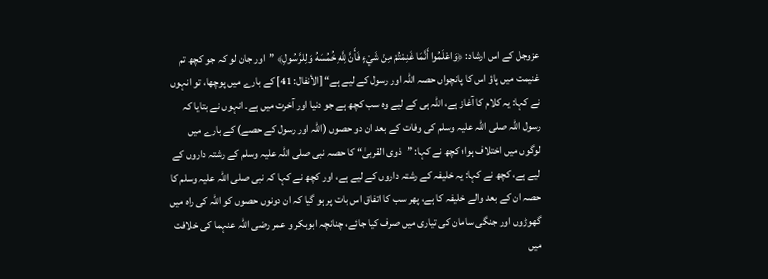عزوجل کے اس ارشاد: ﴿وَاعْلَمُوا أَنَّمَا غَنِمْتُمْ مِنْ شَيْءٍ فَأَنَّ لِلَّهِ خُمُسَهُ وَلِلرَّسُولِ﴾ ”اور جان لو کہ جو کچھ تم غنیمت میں پاؤ اس کا پانچواں حصہ اللہ اور رسول کے لیے ہے“ [الأنفال: 41] کے بارے میں پوچھا، تو انہوں نے کہا: یہ کلام کا آغاز ہے، اللہ ہی کے لیے وہ سب کچھ ہے جو دنیا اور آخرت میں ہے۔ انہوں نے بتایا کہ رسول اللہ صلی اللہ علیہ وسلم کی وفات کے بعد ان دو حصوں (اللہ اور رسول کے حصے) کے بارے میں لوگوں میں اختلاف ہوا؛ کچھ نے کہا: ”ذوی القربیٰ“ کا حصہ نبی صلی اللہ علیہ وسلم کے رشتہ داروں کے لیے ہے، کچھ نے کہا: یہ خلیفہ کے رشتہ داروں کے لیے ہے، اور کچھ نے کہا کہ نبی صلی اللہ علیہ وسلم کا حصہ ان کے بعد والے خلیفہ کا ہے، پھر سب کا اتفاق اس بات پر ہو گیا کہ ان دونوں حصوں کو اللہ کی راہ میں گھوڑوں اور جنگی سامان کی تیاری میں صرف کیا جائے، چنانچہ ابوبکر و عمر رضی اللہ عنہما کی خلافت میں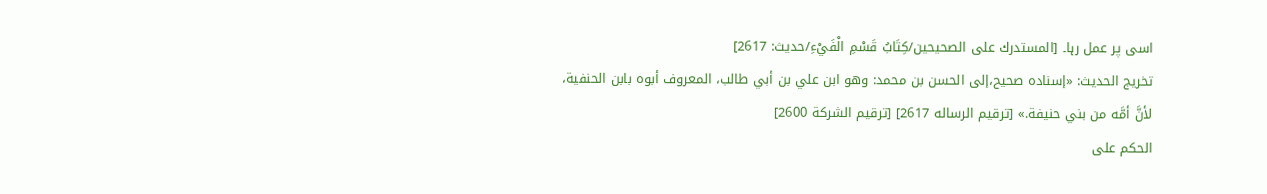اسی پر عمل رہا۔ [المستدرك على الصحيحين/كِتَابُ قَسْمِ الْفَيْءِ/حدیث: 2617]
تخریج الحدیث: «إسناده صحيح،إلى الحسن بن محمد: وهو ابن علي بن أبي طالب، المعروف أبوه بابن الحنفية، لأنَّ أمَّه من بني حنيفة.» [ترقيم الرساله 2617] [ترقيم الشركة 2600]
الحكم على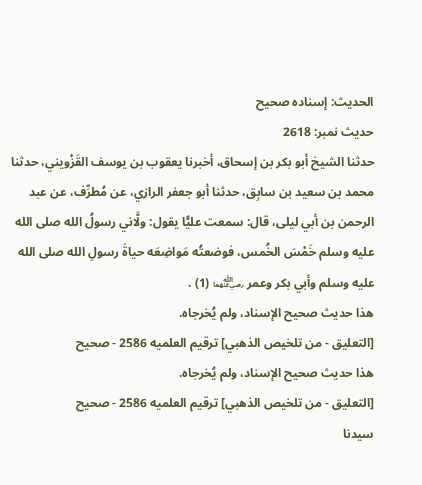الحديث: إسناده صحيح
حدیث نمبر: 2618
حدثنا الشيخ أبو بكر بن إسحاق، أخبرنا يعقوب بن يوسف القَزْويني، حدثنا محمد بن سعيد بن سابِق، حدثنا أبو جعفر الرازي، عن مُطرِّف، عن عبد الرحمن بن أبي ليلى، قال: سمعت عليًّا يقول: ولَّاني رسولُ الله صلى الله عليه وسلم خَمْسَ الخُمس، فوضعتُه مَواضِعَه حياةَ رسولِ الله صلى الله عليه وسلم وأبي بكر وعمر ﵄ (1) .
هذا حديث صحيح الإسناد، ولم يُخرجاه.
[التعليق - من تلخيص الذهبي] ترقيم العلميه 2586 - صحيح
هذا حديث صحيح الإسناد، ولم يُخرجاه.
[التعليق - من تلخيص الذهبي] ترقيم العلميه 2586 - صحيح
سیدنا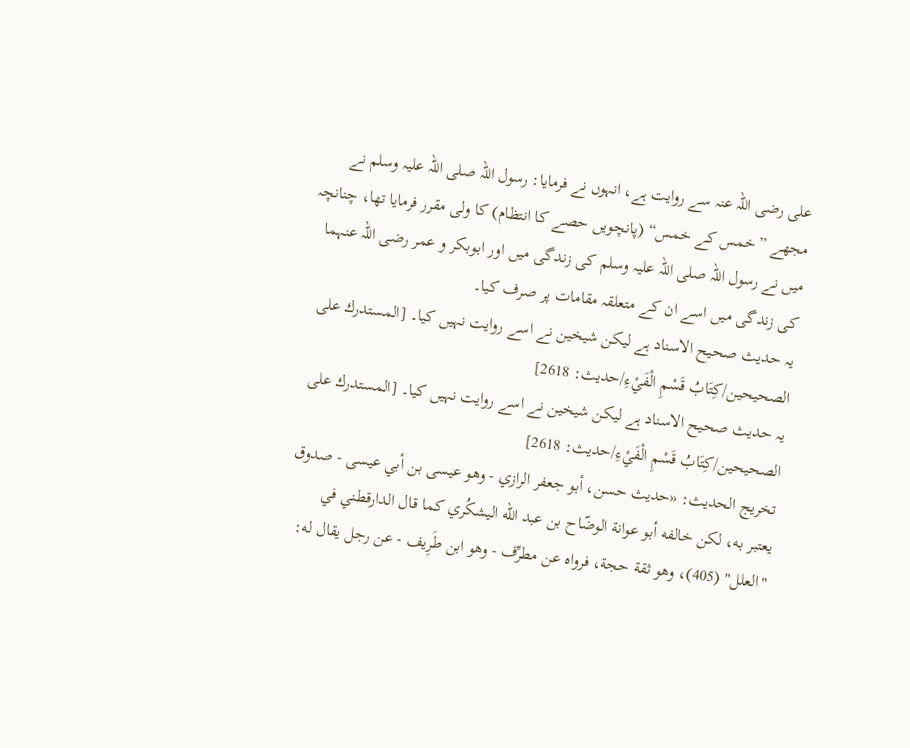علی رضی اللہ عنہ سے روایت ہے، انہوں نے فرمایا: رسول اللہ صلی اللہ علیہ وسلم نے مجھے ”خمس کے خمس“ (پانچویں حصے کا انتظام) کا ولی مقرر فرمایا تھا، چنانچہ میں نے رسول اللہ صلی اللہ علیہ وسلم کی زندگی میں اور ابوبکر و عمر رضی اللہ عنہما کی زندگی میں اسے ان کے متعلقہ مقامات پر صرف کیا۔
یہ حدیث صحیح الاسناد ہے لیکن شیخین نے اسے روایت نہیں کیا۔ [المستدرك على الصحيحين/كِتَابُ قَسْمِ الْفَيْءِ/حدیث: 2618]
یہ حدیث صحیح الاسناد ہے لیکن شیخین نے اسے روایت نہیں کیا۔ [المستدرك على الصحيحين/كِتَابُ قَسْمِ الْفَيْءِ/حدیث: 2618]
تخریج الحدیث: «حديث حسن، أبو جعفر الرازي - وهو عيسى بن أبي عيسى - صدوق يعتبر به، لكن خالفه أبو عوانة الوضّاح بن عبد الله اليشكُري كما قال الدارقطني في "العلل" (405)، وهو ثقة حجة، فرواه عن مطرِّف - وهو ابن طَرِيف - عن رجل يقال له: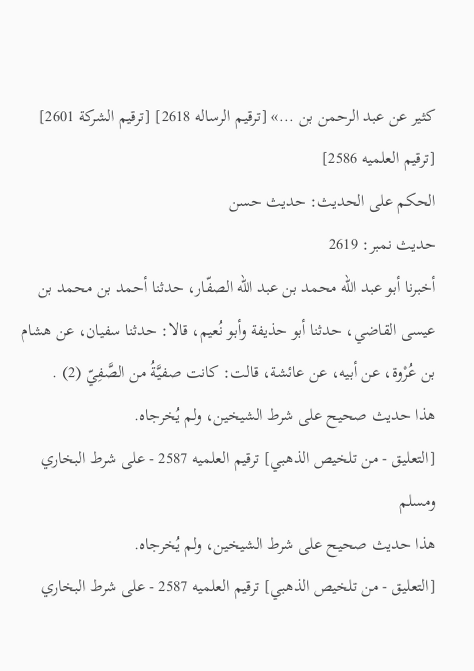كثير عن عبد الرحمن بن ...» [ترقيم الرساله 2618] [ترقيم الشركة 2601] [ترقيم العلميه 2586]
الحكم على الحديث: حديث حسن
حدیث نمبر: 2619
أخبرنا أبو عبد الله محمد بن عبد الله الصفّار، حدثنا أحمد بن محمد بن عيسى القاضي، حدثنا أبو حذيفة وأبو نُعيم، قالا: حدثنا سفيان، عن هشام بن عُرْوة، عن أبيه، عن عائشة، قالت: كانت صفيَّةُ من الصَّفِيّ (2) .
هذا حديث صحيح على شرط الشيخين، ولم يُخرجاه.
[التعليق - من تلخيص الذهبي] ترقيم العلميه 2587 - على شرط البخاري ومسلم
هذا حديث صحيح على شرط الشيخين، ولم يُخرجاه.
[التعليق - من تلخيص الذهبي] ترقيم العلميه 2587 - على شرط البخاري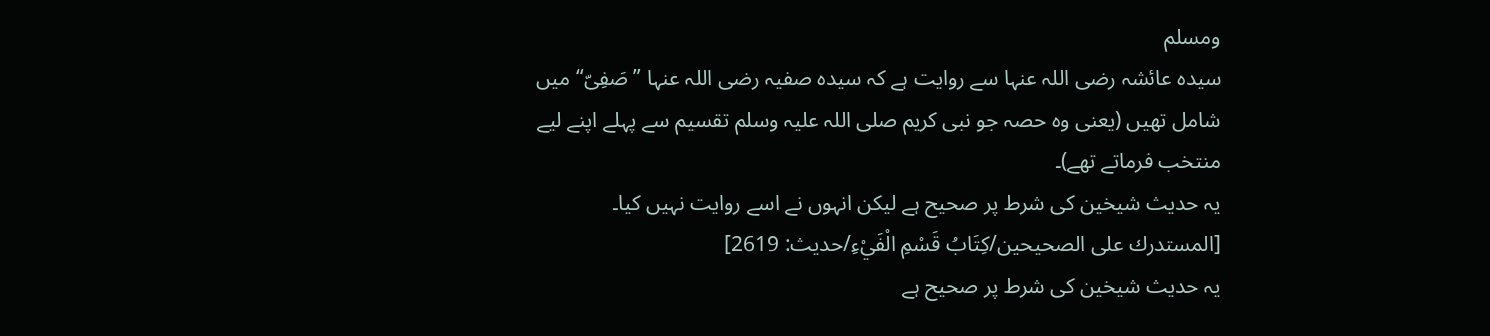ومسلم
سیدہ عائشہ رضی اللہ عنہا سے روایت ہے کہ سیدہ صفیہ رضی اللہ عنہا ”صَفِیّ“ میں شامل تھیں (یعنی وہ حصہ جو نبی کریم صلی اللہ علیہ وسلم تقسیم سے پہلے اپنے لیے منتخب فرماتے تھے)۔
یہ حدیث شیخین کی شرط پر صحیح ہے لیکن انہوں نے اسے روایت نہیں کیا۔ [المستدرك على الصحيحين/كِتَابُ قَسْمِ الْفَيْءِ/حدیث: 2619]
یہ حدیث شیخین کی شرط پر صحیح ہے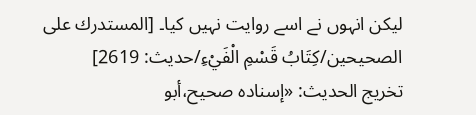لیکن انہوں نے اسے روایت نہیں کیا۔ [المستدرك على الصحيحين/كِتَابُ قَسْمِ الْفَيْءِ/حدیث: 2619]
تخریج الحدیث: «إسناده صحيح،أبو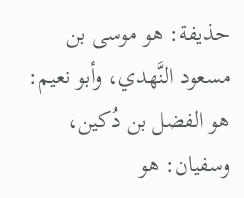حذيفة: هو موسى بن مسعود النَّهدي، وأبو نعيم: هو الفضل بن دُكين، وسفيان: هو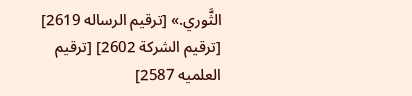الثَّوري.» [ترقيم الرساله 2619] [ترقيم الشركة 2602] [ترقيم العلميه 2587]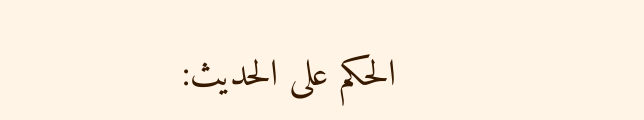الحكم على الحديث: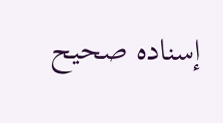إسناده صحيح